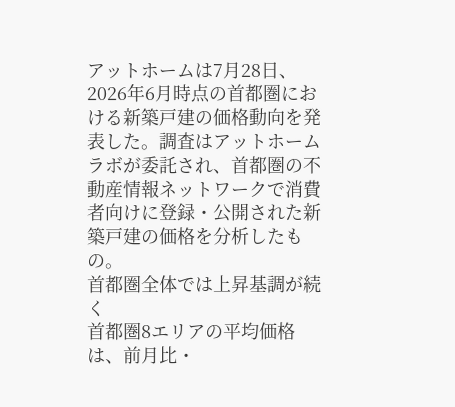アットホームは7月28日、2026年6月時点の首都圏における新築戸建の価格動向を発表した。調査はアットホームラボが委託され、首都圏の不動産情報ネットワークで消費者向けに登録・公開された新築戸建の価格を分析したもの。
首都圏全体では上昇基調が続く
首都圏8エリアの平均価格は、前月比・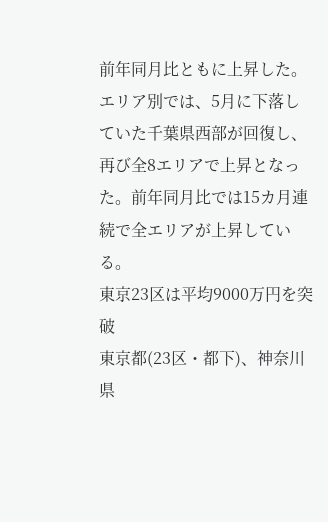前年同月比ともに上昇した。エリア別では、5月に下落していた千葉県西部が回復し、再び全8エリアで上昇となった。前年同月比では15カ月連続で全エリアが上昇している。
東京23区は平均9000万円を突破
東京都(23区・都下)、神奈川県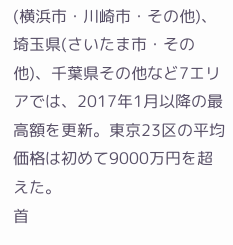(横浜市・川崎市・その他)、埼玉県(さいたま市・その他)、千葉県その他など7エリアでは、2017年1月以降の最高額を更新。東京23区の平均価格は初めて9000万円を超えた。
首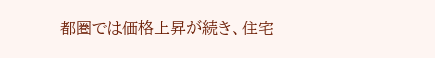都圏では価格上昇が続き、住宅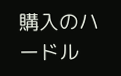購入のハードル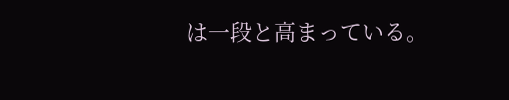は一段と高まっている。